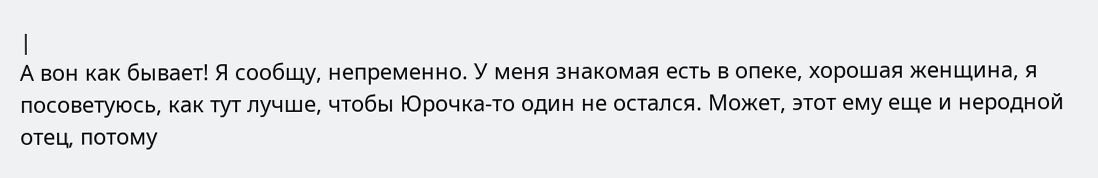|
А вон как бывает! Я сообщу, непременно. У меня знакомая есть в опеке, хорошая женщина, я посоветуюсь, как тут лучше, чтобы Юрочка-то один не остался. Может, этот ему еще и неродной отец, потому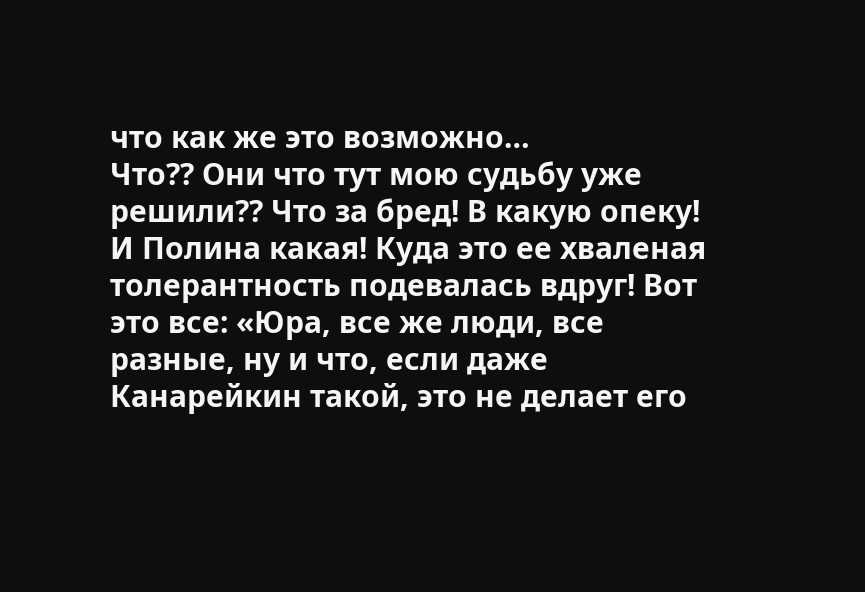что как же это возможно…
Что?? Они что тут мою судьбу уже решили?? Что за бред! В какую опеку! И Полина какая! Куда это ее хваленая толерантность подевалась вдруг! Вот это все: «Юра, все же люди, все разные, ну и что, если даже Канарейкин такой, это не делает его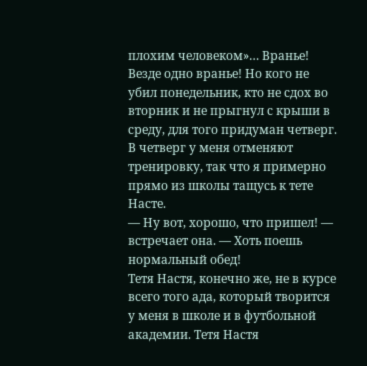плохим человеком»… Вранье! Везде одно вранье! Но кого не убил понедельник, кто не сдох во вторник и не прыгнул с крыши в среду, для того придуман четверг. В четверг у меня отменяют тренировку, так что я примерно прямо из школы тащусь к тете Насте.
— Ну вот, хорошо, что пришел! — встречает она. — Хоть поешь нормальный обед!
Тетя Настя, конечно же, не в курсе всего того ада, который творится у меня в школе и в футбольной академии. Тетя Настя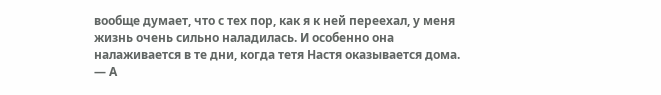вообще думает, что с тех пор, как я к ней переехал, у меня жизнь очень сильно наладилась. И особенно она налаживается в те дни, когда тетя Настя оказывается дома.
— А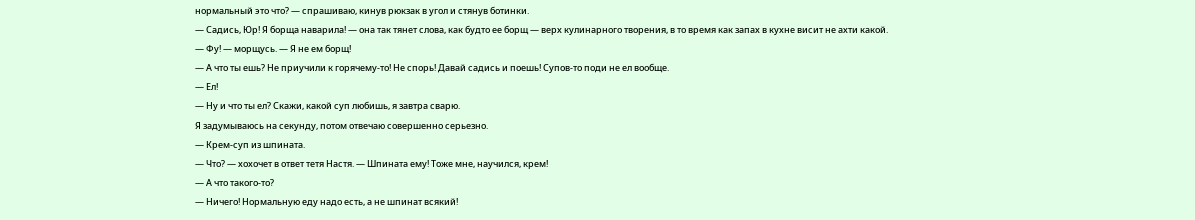нормальный это что? — спрашиваю, кинув рюкзак в угол и стянув ботинки.
— Садись, Юр! Я борща наварила! — она так тянет слова, как будто ее борщ — верх кулинарного творения, в то время как запах в кухне висит не ахти какой.
— Фу! — морщусь. — Я не ем борщ!
— А что ты ешь? Не приучили к горячему-то! Не спорь! Давай садись и поешь! Супов-то поди не ел вообще.
— Ел!
— Ну и что ты ел? Скажи, какой суп любишь, я завтра сварю.
Я задумываюсь на секунду, потом отвечаю совершенно серьезно.
— Крем-суп из шпината.
— Что? — хохочет в ответ тетя Настя. — Шпината ему! Тоже мне, научился, крем!
— А что такого-то?
— Ничего! Нормальную еду надо есть, а не шпинат всякий!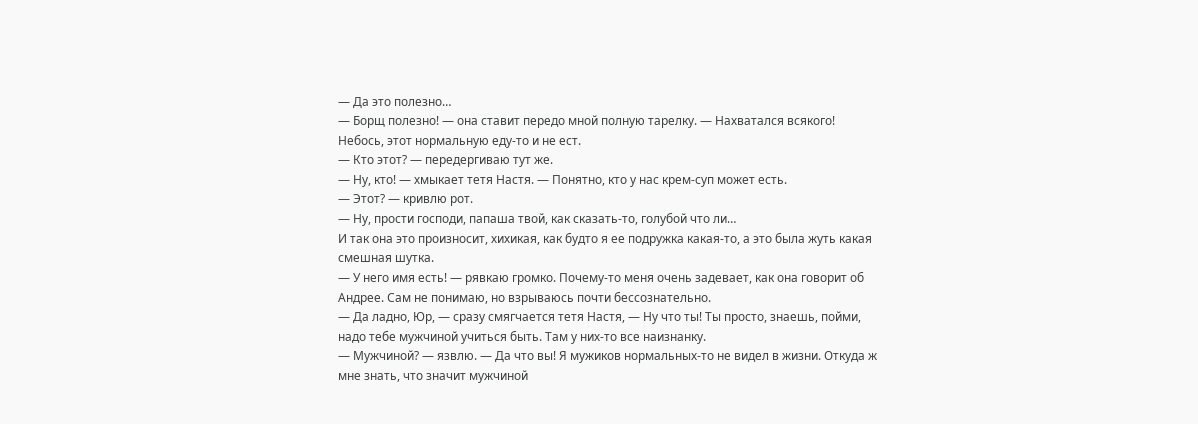— Да это полезно…
— Борщ полезно! — она ставит передо мной полную тарелку. — Нахватался всякого! Небось, этот нормальную еду-то и не ест.
— Кто этот? — передергиваю тут же.
— Ну, кто! — хмыкает тетя Настя. — Понятно, кто у нас крем-суп может есть.
— Этот? — кривлю рот.
— Ну, прости господи, папаша твой, как сказать-то, голубой что ли…
И так она это произносит, хихикая, как будто я ее подружка какая-то, а это была жуть какая смешная шутка.
— У него имя есть! — рявкаю громко. Почему-то меня очень задевает, как она говорит об Андрее. Сам не понимаю, но взрываюсь почти бессознательно.
— Да ладно, Юр, — сразу смягчается тетя Настя, — Ну что ты! Ты просто, знаешь, пойми, надо тебе мужчиной учиться быть. Там у них-то все наизнанку.
— Мужчиной? — язвлю. — Да что вы! Я мужиков нормальных-то не видел в жизни. Откуда ж мне знать, что значит мужчиной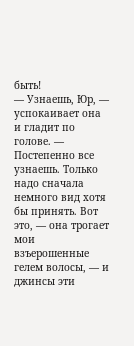быть!
— Узнаешь, Юр, — успокаивает она и гладит по голове. — Постепенно все узнаешь. Только надо сначала немного вид хотя бы принять. Вот это, — она трогает мои взъерошенные гелем волосы, — и джинсы эти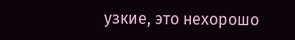узкие, это нехорошо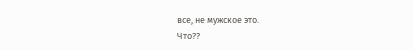все, не мужское это.
Что??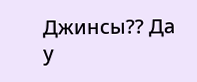Джинсы?? Да у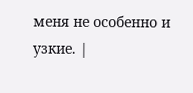меня не особенно и узкие. |